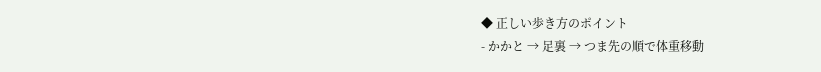◆ 正しい歩き方のポイント
- かかと → 足裏 → つま先の順で体重移動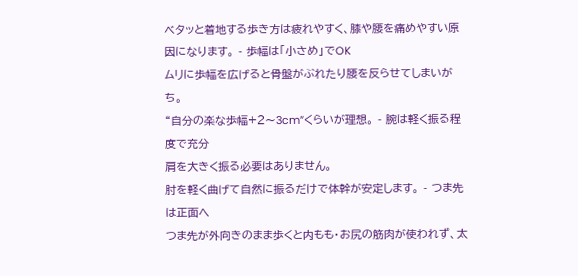ベタッと着地する歩き方は疲れやすく、膝や腰を痛めやすい原因になります。 - 歩幅は「小さめ」でOK
ムリに歩幅を広げると骨盤がぶれたり腰を反らせてしまいがち。
“自分の楽な歩幅+2〜3cm”くらいが理想。 - 腕は軽く振る程度で充分
肩を大きく振る必要はありません。
肘を軽く曲げて自然に振るだけで体幹が安定します。 - つま先は正面へ
つま先が外向きのまま歩くと内もも・お尻の筋肉が使われず、太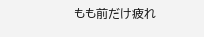もも前だけ疲れ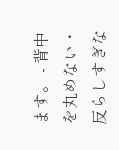ます。 - 背中を丸めない・反らしすぎな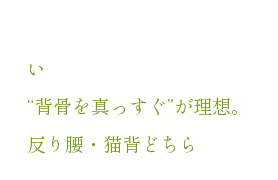い
“背骨を真っすぐ”が理想。
反り腰・猫背どちら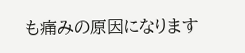も痛みの原因になります